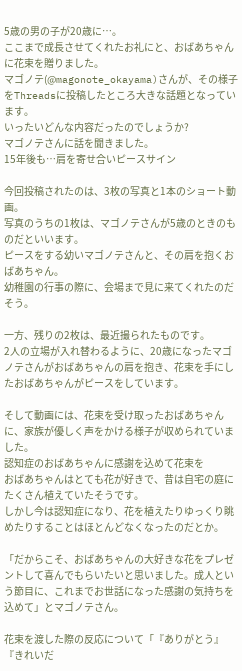5歳の男の子が20歳に…。
ここまで成長させてくれたお礼にと、おばあちゃんに花束を贈りました。
マゴノテ(@magonote_okayama)さんが、その様子をThreadsに投稿したところ大きな話題となっています。
いったいどんな内容だったのでしょうか?
マゴノテさんに話を聞きました。
15年後も…肩を寄せ合いピースサイン

今回投稿されたのは、3枚の写真と1本のショート動画。
写真のうちの1枚は、マゴノテさんが5歳のときのものだといいます。
ピースをする幼いマゴノテさんと、その肩を抱くおばあちゃん。
幼稚園の行事の際に、会場まで見に来てくれたのだそう。

一方、残りの2枚は、最近撮られたものです。
2人の立場が入れ替わるように、20歳になったマゴノテさんがおばあちゃんの肩を抱き、花束を手にしたおばあちゃんがピースをしています。

そして動画には、花束を受け取ったおばあちゃんに、家族が優しく声をかける様子が収められていました。
認知症のおばあちゃんに感謝を込めて花束を
おばあちゃんはとても花が好きで、昔は自宅の庭にたくさん植えていたそうです。
しかし今は認知症になり、花を植えたりゆっくり眺めたりすることはほとんどなくなったのだとか。

「だからこそ、おばあちゃんの大好きな花をプレゼントして喜んでもらいたいと思いました。成人という節目に、これまでお世話になった感謝の気持ちを込めて」とマゴノテさん。

花束を渡した際の反応について「『ありがとう』『きれいだ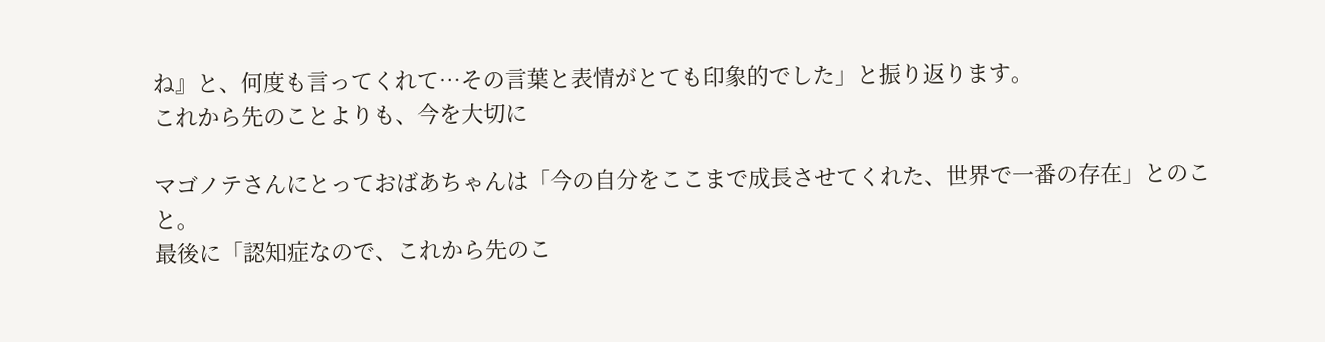ね』と、何度も言ってくれて…その言葉と表情がとても印象的でした」と振り返ります。
これから先のことよりも、今を大切に

マゴノテさんにとっておばあちゃんは「今の自分をここまで成長させてくれた、世界で一番の存在」とのこと。
最後に「認知症なので、これから先のこ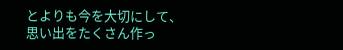とよりも今を大切にして、思い出をたくさん作っ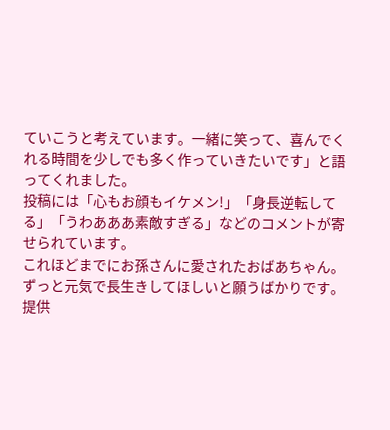ていこうと考えています。一緒に笑って、喜んでくれる時間を少しでも多く作っていきたいです」と語ってくれました。
投稿には「心もお顔もイケメン!」「身長逆転してる」「うわあああ素敵すぎる」などのコメントが寄せられています。
これほどまでにお孫さんに愛されたおばあちゃん。
ずっと元気で長生きしてほしいと願うばかりです。
提供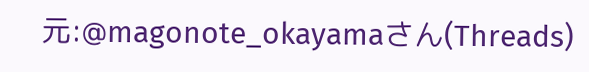元:@magonote_okayamaさん(Threads)